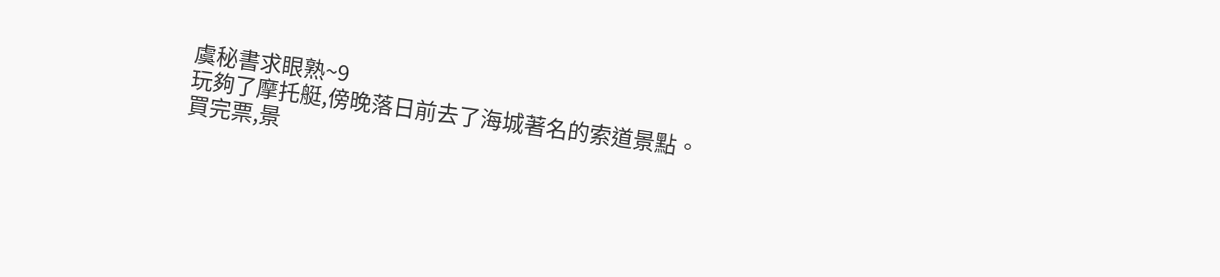虞秘書求眼熟~9
玩夠了摩托艇,傍晚落日前去了海城著名的索道景點。
買完票,景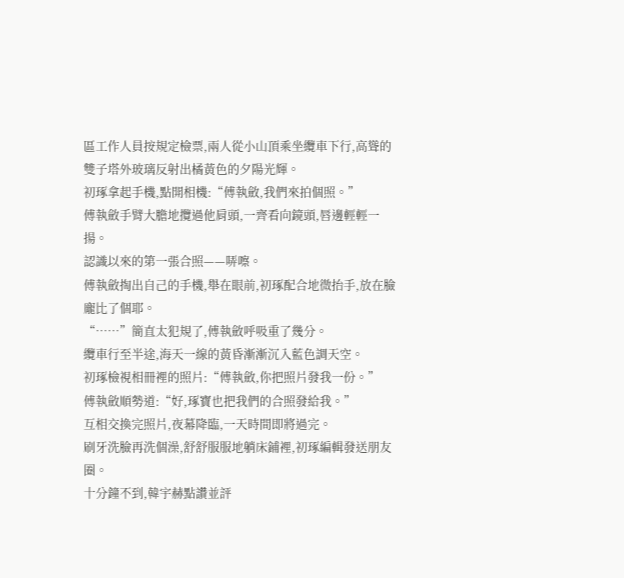區工作人員按規定檢票,兩人從小山頂乘坐纜車下行,高聳的雙子塔外玻璃反射出橘黃色的夕陽光輝。
初琢拿起手機,點開相機:“傅執斂,我們來拍個照。”
傅執斂手臂大膽地攬過他肩頭,一齊看向鏡頭,唇邊輕輕一揚。
認識以來的第一張合照——哢嚓。
傅執斂掏出自己的手機,舉在眼前,初琢配合地微抬手,放在臉龐比了個耶。
“……”簡直太犯規了,傅執斂呼吸重了幾分。
纜車行至半途,海天一線的黃昏漸漸沉入藍色調天空。
初琢檢視相冊裡的照片:“傅執斂,你把照片發我一份。”
傅執斂順勢道:“好,琢寶也把我們的合照發給我。”
互相交換完照片,夜幕降臨,一天時間即將過完。
刷牙洗臉再洗個澡,舒舒服服地躺床鋪裡,初琢編輯發送朋友圈。
十分鐘不到,韓宇赫點讚並評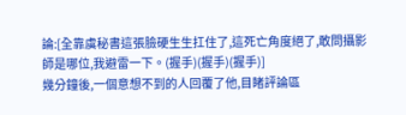論:[全靠虞秘書這張臉硬生生扛住了,這死亡角度絕了,敢問攝影師是哪位,我避雷一下。(握手)(握手)(握手)]
幾分鐘後,一個意想不到的人回覆了他,目睹評論區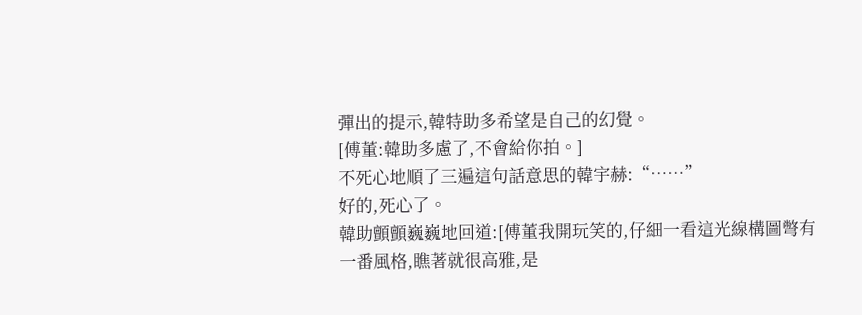彈出的提示,韓特助多希望是自己的幻覺。
[傅董:韓助多慮了,不會給你拍。]
不死心地順了三遍這句話意思的韓宇赫:“……”
好的,死心了。
韓助顫顫巍巍地回道:[傅董我開玩笑的,仔細一看這光線構圖彆有一番風格,瞧著就很高雅,是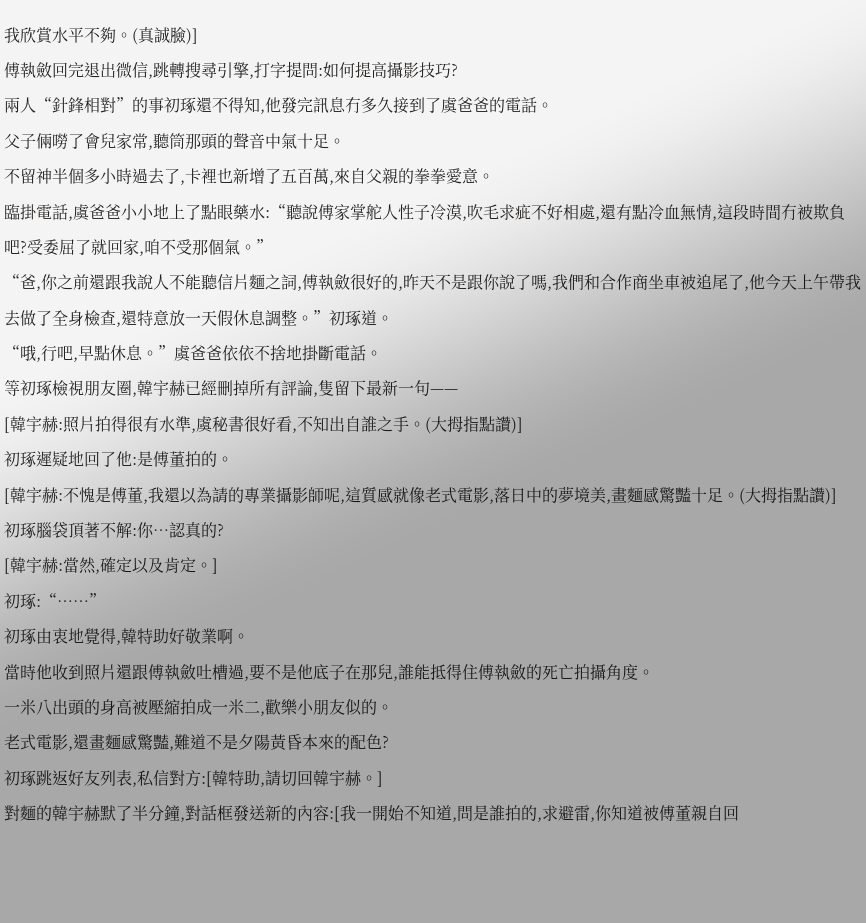我欣賞水平不夠。(真誠臉)]
傅執斂回完退出微信,跳轉搜尋引擎,打字提問:如何提高攝影技巧?
兩人“針鋒相對”的事初琢還不得知,他發完訊息冇多久接到了虞爸爸的電話。
父子倆嘮了會兒家常,聽筒那頭的聲音中氣十足。
不留神半個多小時過去了,卡裡也新增了五百萬,來自父親的拳拳愛意。
臨掛電話,虞爸爸小小地上了點眼藥水:“聽說傅家掌舵人性子冷漠,吹毛求疵不好相處,還有點冷血無情,這段時間冇被欺負吧?受委屈了就回家,咱不受那個氣。”
“爸,你之前還跟我說人不能聽信片麵之詞,傅執斂很好的,昨天不是跟你說了嗎,我們和合作商坐車被追尾了,他今天上午帶我去做了全身檢查,還特意放一天假休息調整。”初琢道。
“哦,行吧,早點休息。”虞爸爸依依不捨地掛斷電話。
等初琢檢視朋友圈,韓宇赫已經刪掉所有評論,隻留下最新一句——
[韓宇赫:照片拍得很有水準,虞秘書很好看,不知出自誰之手。(大拇指點讚)]
初琢遲疑地回了他:是傅董拍的。
[韓宇赫:不愧是傅董,我還以為請的專業攝影師呢,這質感就像老式電影,落日中的夢境美,畫麵感驚豔十足。(大拇指點讚)]
初琢腦袋頂著不解:你…認真的?
[韓宇赫:當然,確定以及肯定。]
初琢:“……”
初琢由衷地覺得,韓特助好敬業啊。
當時他收到照片還跟傅執斂吐槽過,要不是他底子在那兒,誰能抵得住傅執斂的死亡拍攝角度。
一米八出頭的身高被壓縮拍成一米二,歡樂小朋友似的。
老式電影,還畫麵感驚豔,難道不是夕陽黃昏本來的配色?
初琢跳返好友列表,私信對方:[韓特助,請切回韓宇赫。]
對麵的韓宇赫默了半分鐘,對話框發送新的內容:[我一開始不知道,問是誰拍的,求避雷,你知道被傅董親自回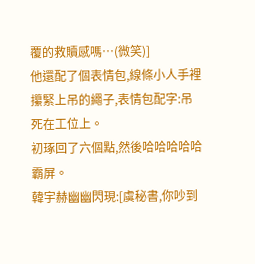覆的救贖感嗎…(微笑)]
他還配了個表情包,線條小人手裡攥緊上吊的繩子,表情包配字:吊死在工位上。
初琢回了六個點,然後哈哈哈哈哈霸屏。
韓宇赫幽幽閃現:[虞秘書,你吵到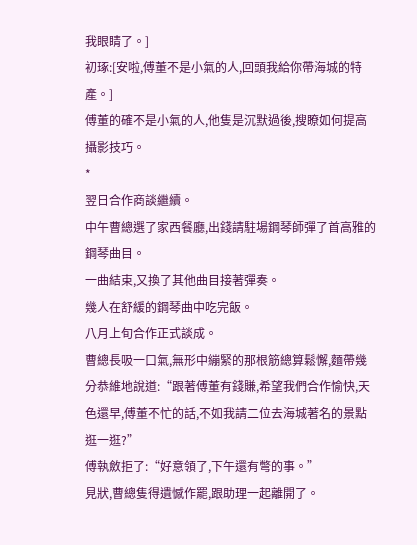我眼睛了。]
初琢:[安啦,傅董不是小氣的人,回頭我給你帶海城的特產。]
傅董的確不是小氣的人,他隻是沉默過後,搜瞭如何提高攝影技巧。
*
翌日合作商談繼續。
中午曹總選了家西餐廳,出錢請駐場鋼琴師彈了首高雅的鋼琴曲目。
一曲結束,又換了其他曲目接著彈奏。
幾人在舒緩的鋼琴曲中吃完飯。
八月上旬合作正式談成。
曹總長吸一口氣,無形中繃緊的那根筋總算鬆懈,麵帶幾分恭維地說道:“跟著傅董有錢賺,希望我們合作愉快,天色還早,傅董不忙的話,不如我請二位去海城著名的景點逛一逛?”
傅執斂拒了:“好意領了,下午還有彆的事。”
見狀,曹總隻得遺憾作罷,跟助理一起離開了。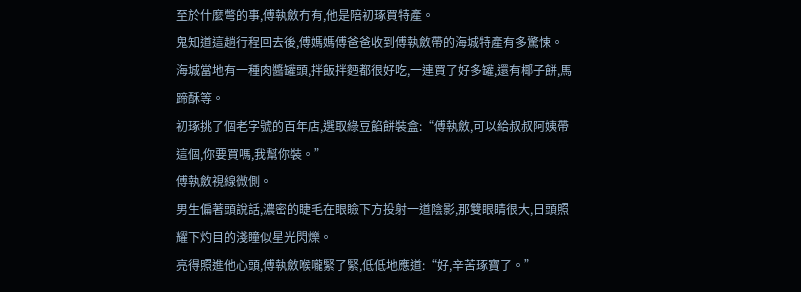至於什麼彆的事,傅執斂冇有,他是陪初琢買特產。
鬼知道這趟行程回去後,傅媽媽傅爸爸收到傅執斂帶的海城特產有多驚悚。
海城當地有一種肉醬罐頭,拌飯拌麪都很好吃,一連買了好多罐,還有椰子餅,馬蹄酥等。
初琢挑了個老字號的百年店,選取綠豆餡餅裝盒:“傅執斂,可以給叔叔阿姨帶這個,你要買嗎,我幫你裝。”
傅執斂視線微側。
男生偏著頭說話,濃密的睫毛在眼瞼下方投射一道陰影,那雙眼睛很大,日頭照耀下灼目的淺瞳似星光閃爍。
亮得照進他心頭,傅執斂喉嚨緊了緊,低低地應道:“好,辛苦琢寶了。”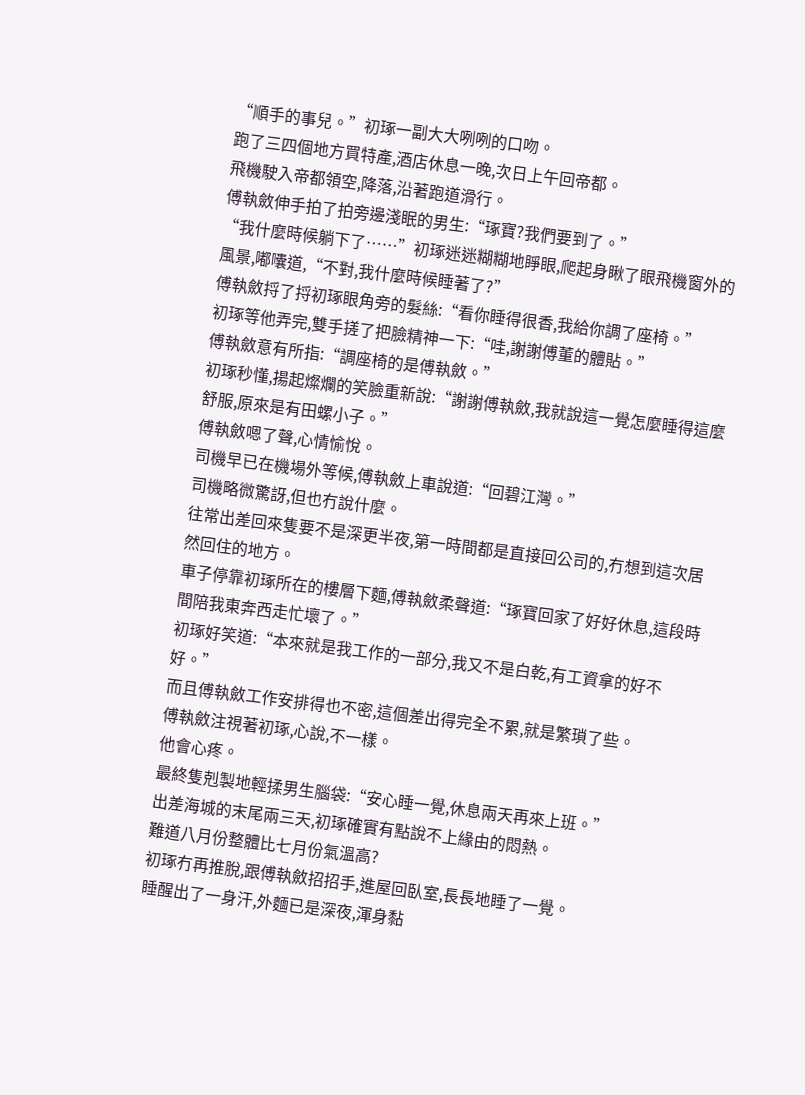“順手的事兒。”初琢一副大大咧咧的口吻。
跑了三四個地方買特產,酒店休息一晚,次日上午回帝都。
飛機駛入帝都領空,降落,沿著跑道滑行。
傅執斂伸手拍了拍旁邊淺眠的男生:“琢寶?我們要到了。”
“我什麼時候躺下了……”初琢迷迷糊糊地睜眼,爬起身瞅了眼飛機窗外的風景,嘟囔道,“不對,我什麼時候睡著了?”
傅執斂捋了捋初琢眼角旁的髮絲:“看你睡得很香,我給你調了座椅。”
初琢等他弄完,雙手搓了把臉精神一下:“哇,謝謝傅董的體貼。”
傅執斂意有所指:“調座椅的是傅執斂。”
初琢秒懂,揚起燦爛的笑臉重新說:“謝謝傅執斂,我就說這一覺怎麼睡得這麼舒服,原來是有田螺小子。”
傅執斂嗯了聲,心情愉悅。
司機早已在機場外等候,傅執斂上車說道:“回碧江灣。”
司機略微驚訝,但也冇說什麼。
往常出差回來隻要不是深更半夜,第一時間都是直接回公司的,冇想到這次居然回住的地方。
車子停靠初琢所在的樓層下麵,傅執斂柔聲道:“琢寶回家了好好休息,這段時間陪我東奔西走忙壞了。”
初琢好笑道:“本來就是我工作的一部分,我又不是白乾,有工資拿的好不好。”
而且傅執斂工作安排得也不密,這個差出得完全不累,就是繁瑣了些。
傅執斂注視著初琢,心說,不一樣。
他會心疼。
最終隻剋製地輕揉男生腦袋:“安心睡一覺,休息兩天再來上班。”
出差海城的末尾兩三天,初琢確實有點說不上緣由的悶熱。
難道八月份整體比七月份氣溫高?
初琢冇再推脫,跟傅執斂招招手,進屋回臥室,長長地睡了一覺。
睡醒出了一身汗,外麵已是深夜,渾身黏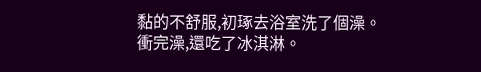黏的不舒服,初琢去浴室洗了個澡。
衝完澡,還吃了冰淇淋。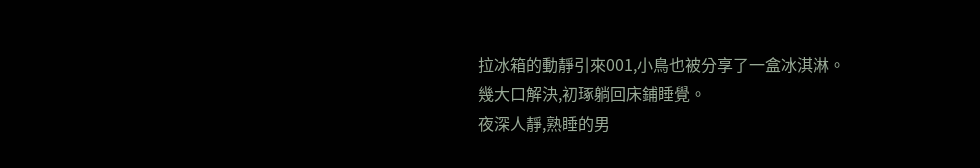拉冰箱的動靜引來001,小鳥也被分享了一盒冰淇淋。
幾大口解決,初琢躺回床鋪睡覺。
夜深人靜,熟睡的男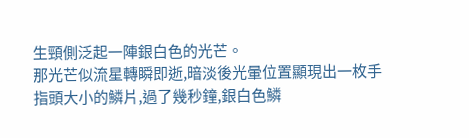生頸側泛起一陣銀白色的光芒。
那光芒似流星轉瞬即逝,暗淡後光暈位置顯現出一枚手指頭大小的鱗片,過了幾秒鐘,銀白色鱗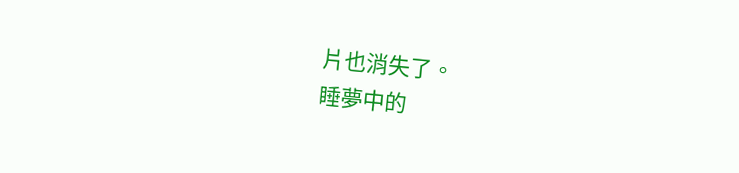片也消失了。
睡夢中的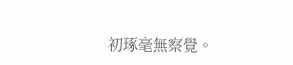初琢毫無察覺。